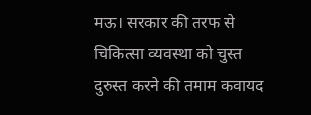मऊ। सरकार की तरफ से चिकित्सा व्यवस्था को चुस्त दुरुस्त करने की तमाम कवायद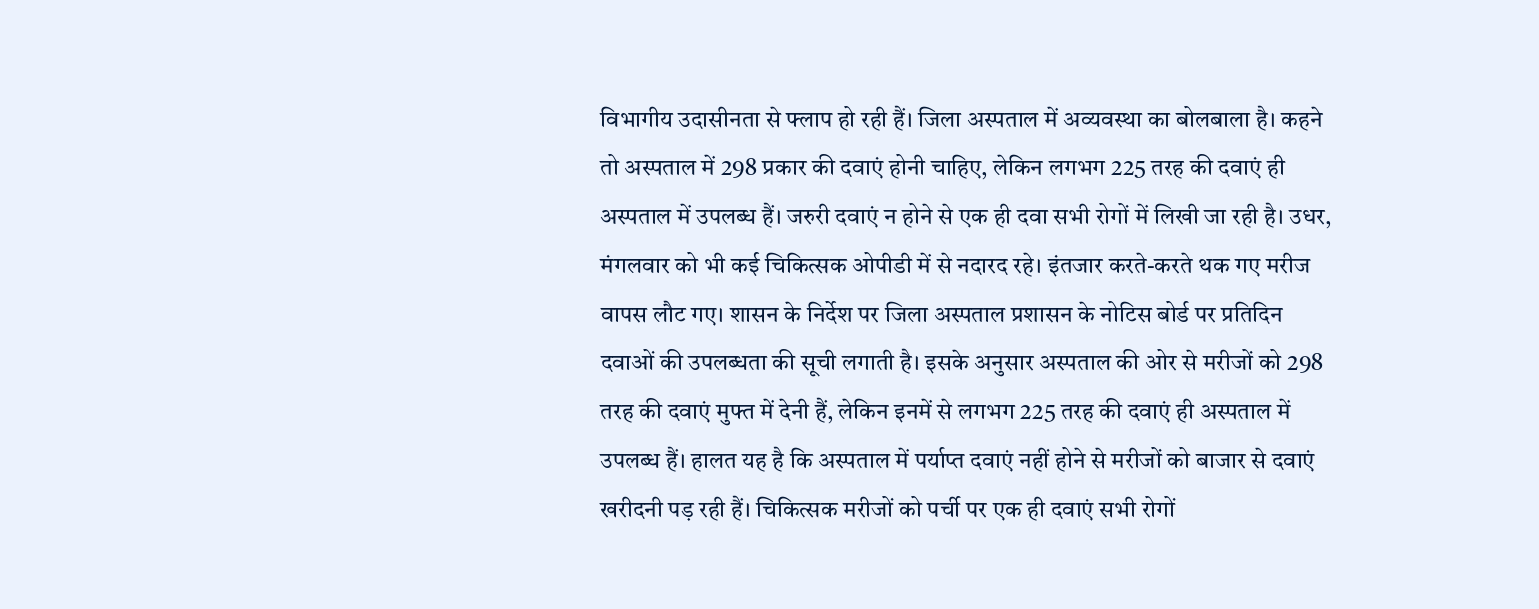विभागीय उदासीनता से फ्लाप हो रही हैं। जिला अस्पताल में अव्यवस्था का बोलबाला है। कहने तो अस्पताल में 298 प्रकार की दवाएं होनी चाहिए, लेकिन लगभग 225 तरह की दवाएं ही अस्पताल में उपलब्ध हैं। जरुरी दवाएं न होने से एक ही दवा सभी रोगों में लिखी जा रही है। उधर, मंगलवार को भी कई चिकित्सक ओपीडी में से नदारद रहे। इंतजार करते-करते थक गए मरीज वापस लौट गए। शासन के निर्देश पर जिला अस्पताल प्रशासन के नोटिस बोर्ड पर प्रतिदिन दवाओं की उपलब्धता की सूची लगाती है। इसके अनुसार अस्पताल की ओर से मरीजों को 298 तरह की दवाएं मुफ्त में देनी हैं, लेकिन इनमें से लगभग 225 तरह की दवाएं ही अस्पताल में उपलब्ध हैं। हालत यह है कि अस्पताल में पर्याप्त दवाएं नहीं होने से मरीजों को बाजार से दवाएं खरीदनी पड़ रही हैं। चिकित्सक मरीजों को पर्ची पर एक ही दवाएं सभी रोगों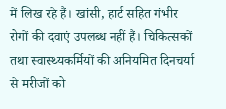में लिख रहे हैं। खांसी, हार्ट सहित गंभीर रोगों की दवाएं उपलब्ध नहीं हैं। चिकित्सकों तथा स्वास्थ्यकर्मियों की अनियमित दिनचर्या से मरीजों को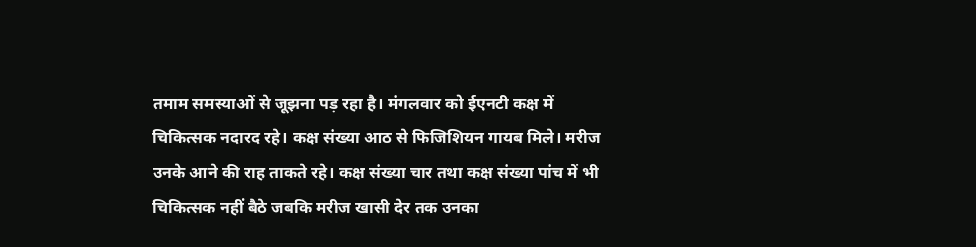तमाम समस्याओं से जूझना पड़ रहा है। मंगलवार को ईएनटी कक्ष में चिकित्सक नदारद रहे। कक्ष संख्या आठ से फिजिशियन गायब मिले। मरीज उनके आने की राह ताकते रहे। कक्ष संख्या चार तथा कक्ष संख्या पांच में भी चिकित्सक नहीं बैठे जबकि मरीज खासी देर तक उनका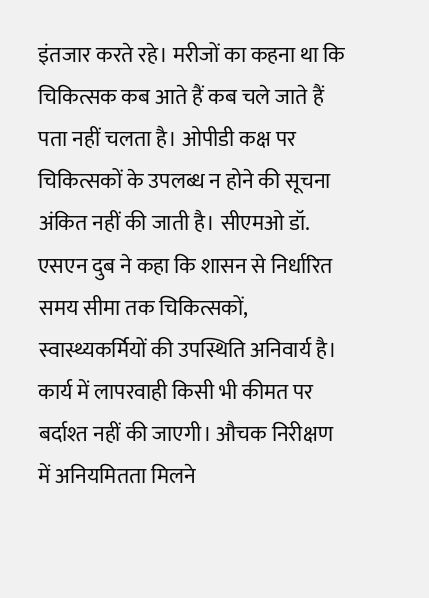इंतजार करते रहे। मरीजों का कहना था कि चिकित्सक कब आते हैं कब चले जाते हैं पता नहीं चलता है। ओपीडी कक्ष पर चिकित्सकों के उपलब्ध न होने की सूचना अंकित नहीं की जाती है। सीएमओ डॉ. एसएन दुब ने कहा कि शासन से निर्धारित समय सीमा तक चिकित्सकों, स्वास्थ्यकर्मियों की उपस्थिति अनिवार्य है। कार्य में लापरवाही किसी भी कीमत पर बर्दाश्त नहीं की जाएगी। औचक निरीक्षण में अनियमितता मिलने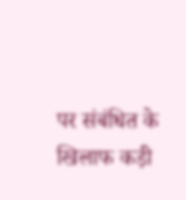पर संबंधित के खिलाफ कड़ी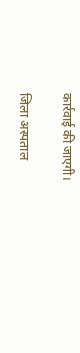कार्रवाई की जाएगी।

जिला अस्पताल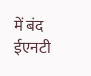में बंद ईएनटी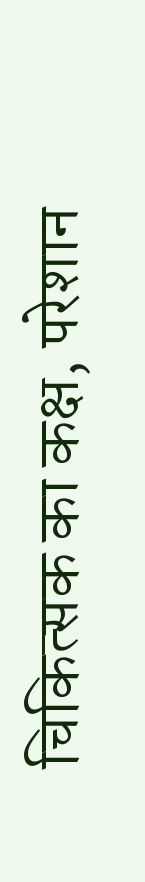चिकित्सक का कक्ष, परेशान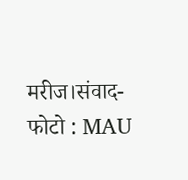मरीज।संवाद- फोटो : MAU